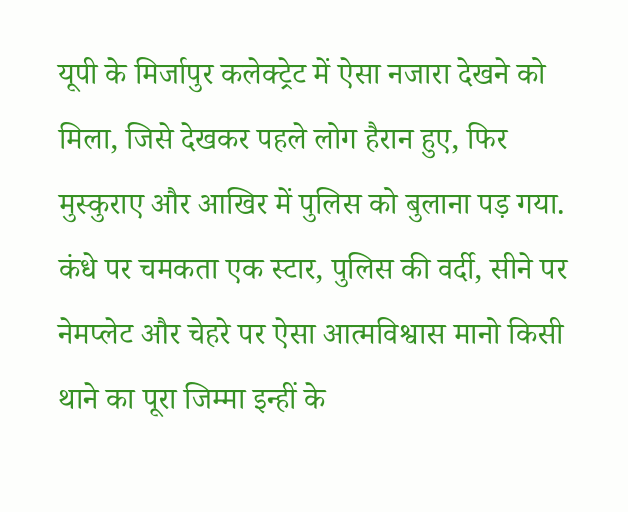यूपी के मिर्जापुर कलेक्ट्रेट में ऐसा नजारा देखने को मिला, जिसे देखकर पहले लोग हैरान हुए, फिर मुस्कुराए और आखिर में पुलिस को बुलाना पड़ गया. कंधे पर चमकता एक स्टार, पुलिस की वर्दी, सीने पर नेमप्लेट और चेहरे पर ऐसा आत्मविश्वास मानो किसी थाने का पूरा जिम्मा इन्हीं के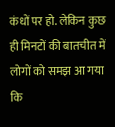कंधों पर हो. लेकिन कुछ ही मिनटों की बातचीत में लोगों को समझ आ गया कि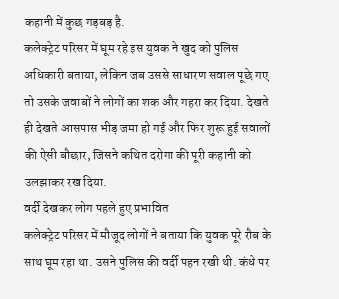कहानी में कुछ गड़बड़ है.
कलेक्ट्रेट परिसर में घूम रहे इस युवक ने खुद को पुलिस अधिकारी बताया, लेकिन जब उससे साधारण सवाल पूछे गए तो उसके जवाबों ने लोगों का शक और गहरा कर दिया. देखते ही देखते आसपास भीड़ जमा हो गई और फिर शुरू हुई सवालों की ऐसी बौछार, जिसने कथित दरोगा की पूरी कहानी को उलझाकर रख दिया.
वर्दी देखकर लोग पहले हुए प्रभावित
कलेक्ट्रेट परिसर में मौजूद लोगों ने बताया कि युवक पूरे रौब के साथ घूम रहा था. उसने पुलिस की वर्दी पहन रखी थी. कंधे पर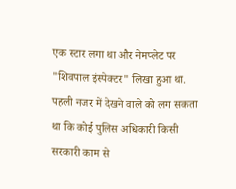एक स्टार लगा था और नेमप्लेट पर "शिवपाल इंस्पेक्टर" लिखा हुआ था. पहली नजर में देखने वाले को लग सकता था कि कोई पुलिस अधिकारी किसी सरकारी काम से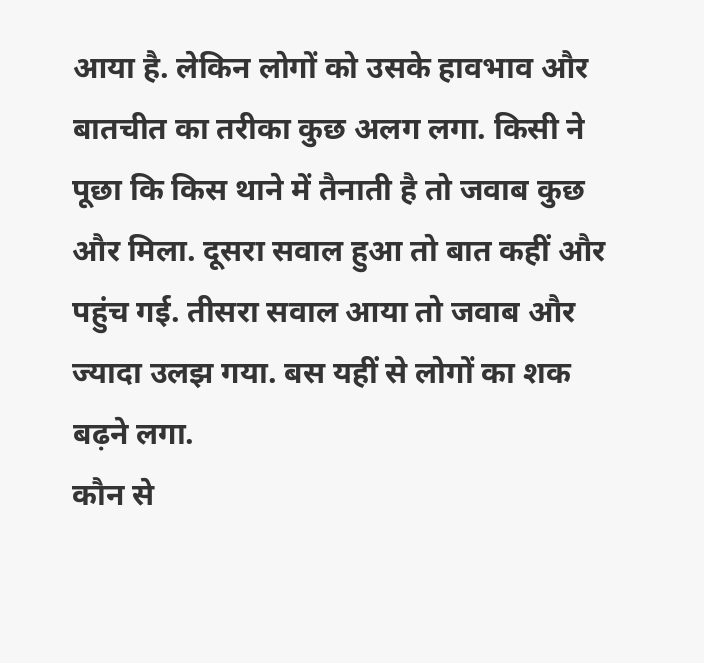आया है. लेकिन लोगों को उसके हावभाव और बातचीत का तरीका कुछ अलग लगा. किसी ने पूछा कि किस थाने में तैनाती है तो जवाब कुछ और मिला. दूसरा सवाल हुआ तो बात कहीं और पहुंच गई. तीसरा सवाल आया तो जवाब और ज्यादा उलझ गया. बस यहीं से लोगों का शक बढ़ने लगा.
कौन से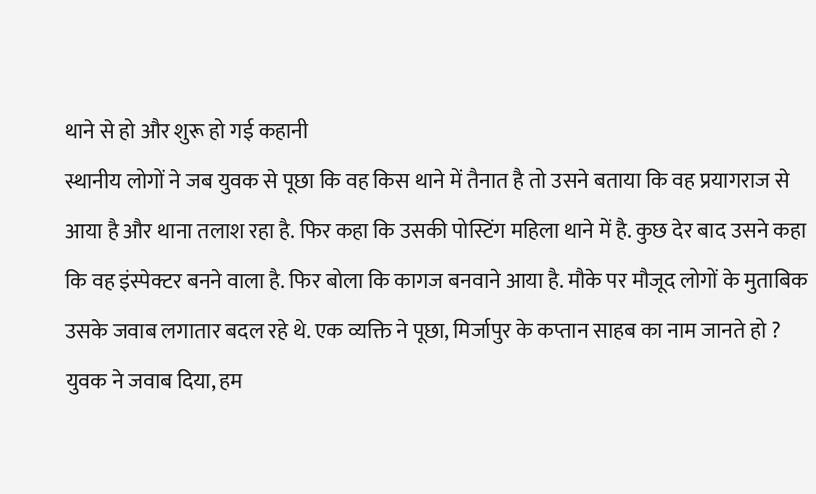थाने से हो और शुरू हो गई कहानी
स्थानीय लोगों ने जब युवक से पूछा कि वह किस थाने में तैनात है तो उसने बताया कि वह प्रयागराज से आया है और थाना तलाश रहा है. फिर कहा कि उसकी पोस्टिंग महिला थाने में है. कुछ देर बाद उसने कहा कि वह इंस्पेक्टर बनने वाला है. फिर बोला कि कागज बनवाने आया है. मौके पर मौजूद लोगों के मुताबिक उसके जवाब लगातार बदल रहे थे. एक व्यक्ति ने पूछा, मिर्जापुर के कप्तान साहब का नाम जानते हो ? युवक ने जवाब दिया, हम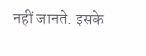नहीं जानते. इसके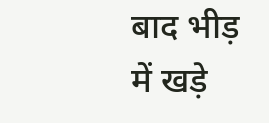बाद भीड़ में खड़े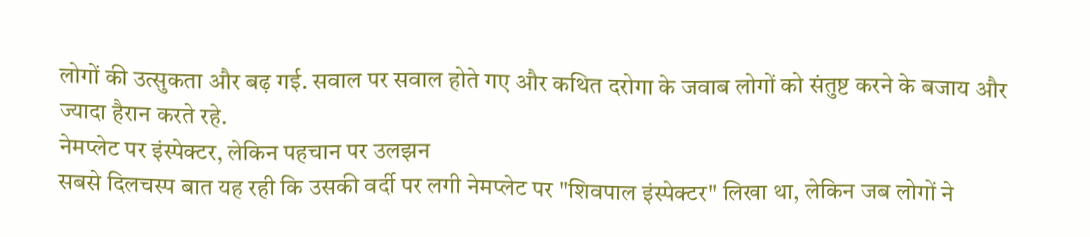लोगों की उत्सुकता और बढ़ गई. सवाल पर सवाल होते गए और कथित दरोगा के जवाब लोगों को संतुष्ट करने के बजाय और ज्यादा हैरान करते रहे.
नेमप्लेट पर इंस्पेक्टर, लेकिन पहचान पर उलझन
सबसे दिलचस्प बात यह रही कि उसकी वर्दी पर लगी नेमप्लेट पर "शिवपाल इंस्पेक्टर" लिखा था, लेकिन जब लोगों ने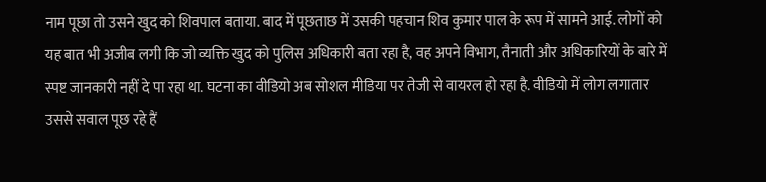नाम पूछा तो उसने खुद को शिवपाल बताया. बाद में पूछताछ में उसकी पहचान शिव कुमार पाल के रूप में सामने आई. लोगों को यह बात भी अजीब लगी कि जो व्यक्ति खुद को पुलिस अधिकारी बता रहा है, वह अपने विभाग, तैनाती और अधिकारियों के बारे में स्पष्ट जानकारी नहीं दे पा रहा था. घटना का वीडियो अब सोशल मीडिया पर तेजी से वायरल हो रहा है. वीडियो में लोग लगातार उससे सवाल पूछ रहे हैं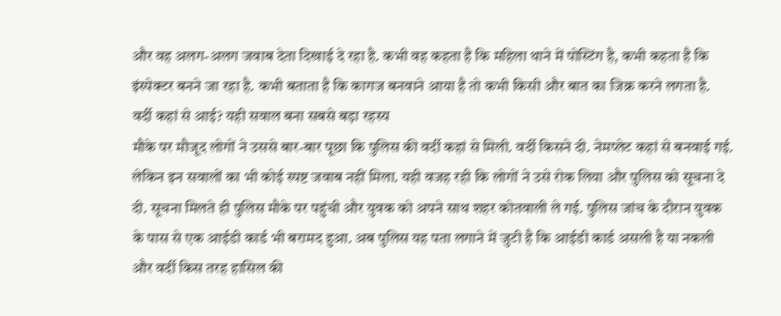और वह अलग-अलग जवाब देता दिखाई दे रहा है. कभी वह कहता है कि महिला थाने में पोस्टिंग है, कभी कहता है कि इंस्पेक्टर बनने जा रहा है. कभी बताता है कि कागज बनवाने आया है तो कभी किसी और बात का जिक्र करने लगता है.
वर्दी कहां से आई? यही सवाल बना सबसे बड़ा रहस्य
मौके पर मौजूद लोगों ने उससे बार-बार पूछा कि पुलिस की वर्दी कहां से मिली. वर्दी किसने दी. नेमप्लेट कहां से बनवाई गई. लेकिन इन सवालों का भी कोई स्पष्ट जवाब नहीं मिला. यही वजह रही कि लोगों ने उसे रोक लिया और पुलिस को सूचना दे दी. सूचना मिलते ही पुलिस मौके पर पहुंची और युवक को अपने साथ शहर कोतवाली ले गई. पुलिस जांच के दौरान युवक के पास से एक आईडी कार्ड भी बरामद हुआ. अब पुलिस यह पता लगाने में जुटी है कि आईडी कार्ड असली है या नकली और वर्दी किस तरह हासिल की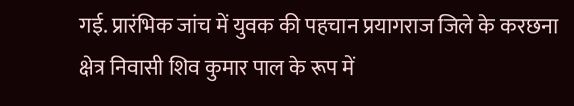गई. प्रारंभिक जांच में युवक की पहचान प्रयागराज जिले के करछना क्षेत्र निवासी शिव कुमार पाल के रूप में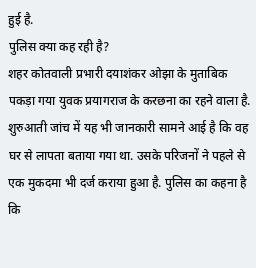हुई है.
पुलिस क्या कह रही है?
शहर कोतवाली प्रभारी दयाशंकर ओझा के मुताबिक पकड़ा गया युवक प्रयागराज के करछना का रहने वाला है. शुरुआती जांच में यह भी जानकारी सामने आई है कि वह घर से लापता बताया गया था. उसके परिजनों ने पहले से एक मुकदमा भी दर्ज कराया हुआ है. पुलिस का कहना है कि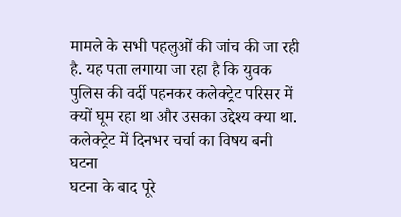मामले के सभी पहलुओं की जांच की जा रही है. यह पता लगाया जा रहा है कि युवक पुलिस की वर्दी पहनकर कलेक्ट्रेट परिसर में क्यों घूम रहा था और उसका उद्देश्य क्या था.
कलेक्ट्रेट में दिनभर चर्चा का विषय बनी घटना
घटना के बाद पूरे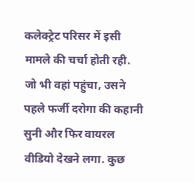कलेक्ट्रेट परिसर में इसी मामले की चर्चा होती रही. जो भी वहां पहुंचा, उसने पहले फर्जी दरोगा की कहानी सुनी और फिर वायरल वीडियो देखने लगा. कुछ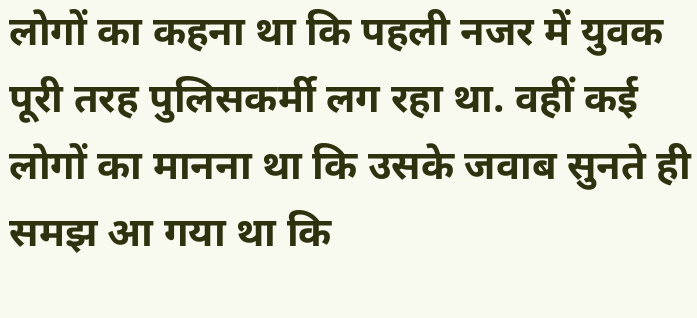लोगों का कहना था कि पहली नजर में युवक पूरी तरह पुलिसकर्मी लग रहा था. वहीं कई लोगों का मानना था कि उसके जवाब सुनते ही समझ आ गया था कि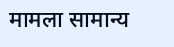मामला सामान्य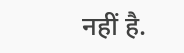नहीं है.